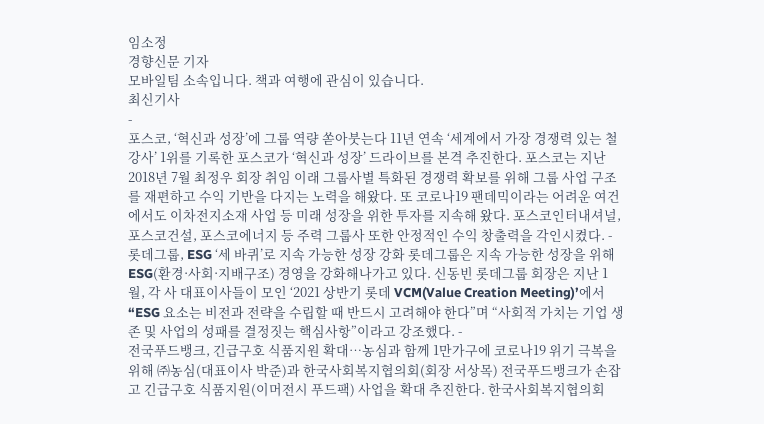임소정
경향신문 기자
모바일팀 소속입니다. 책과 여행에 관심이 있습니다.
최신기사
-
포스코, ‘혁신과 성장’에 그룹 역량 쏟아붓는다 11년 연속 ‘세계에서 가장 경쟁력 있는 철강사’ 1위를 기록한 포스코가 ‘혁신과 성장’ 드라이브를 본격 추진한다. 포스코는 지난 2018년 7월 최정우 회장 취임 이래 그룹사별 특화된 경쟁력 확보를 위해 그룹 사업 구조를 재편하고 수익 기반을 다지는 노력을 해왔다. 또 코로나19 팬데믹이라는 어려운 여건에서도 이차전지소재 사업 등 미래 성장을 위한 투자를 지속해 왔다. 포스코인터내셔널, 포스코건설, 포스코에너지 등 주력 그룹사 또한 안정적인 수익 창출력을 각인시켰다. -
롯데그룹, ESG ‘세 바퀴’로 지속 가능한 성장 강화 롯데그룹은 지속 가능한 성장을 위해 ESG(환경·사회·지배구조) 경영을 강화해나가고 있다. 신동빈 롯데그룹 회장은 지난 1월, 각 사 대표이사들이 모인 ‘2021 상반기 롯데 VCM(Value Creation Meeting)’에서 “ESG 요소는 비전과 전략을 수립할 때 반드시 고려해야 한다”며 “사회적 가치는 기업 생존 및 사업의 성패를 결정짓는 핵심사항”이라고 강조했다. -
전국푸드뱅크, 긴급구호 식품지원 확대…농심과 함께 1만가구에 코로나19 위기 극복을 위해 ㈜농심(대표이사 박준)과 한국사회복지협의회(회장 서상목) 전국푸드뱅크가 손잡고 긴급구호 식품지원(이머전시 푸드팩) 사업을 확대 추진한다. 한국사회복지협의회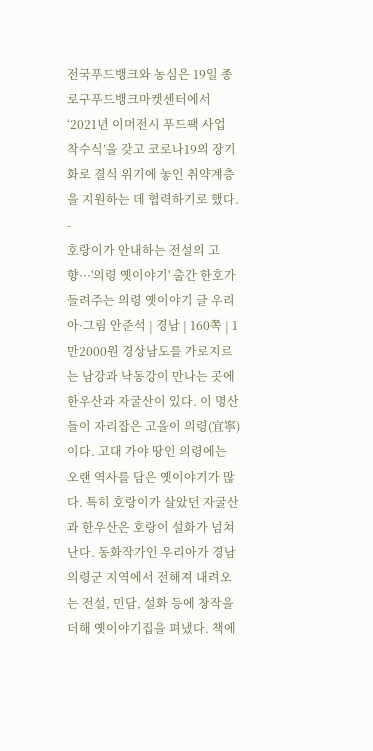전국푸드뱅크와 농심은 19일 종로구푸드뱅크마켓센터에서 ‘2021년 이머전시 푸드팩 사업 착수식’을 갖고 코로나19의 장기화로 결식 위기에 놓인 취약계층을 지원하는 데 협력하기로 했다. -
호랑이가 안내하는 전설의 고향···'의령 옛이야기' 출간 한호가 들려주는 의령 옛이야기 글 우리아·그림 안준석 | 경남 | 160쪽 | 1만2000원 경상남도를 가로지르는 남강과 낙동강이 만나는 곳에 한우산과 자굴산이 있다. 이 명산들이 자리잡은 고을이 의령(宜寧)이다. 고대 가야 땅인 의령에는 오랜 역사를 담은 옛이야기가 많다. 특히 호랑이가 살았던 자굴산과 한우산은 호랑이 설화가 넘쳐난다. 동화작가인 우리아가 경남 의령군 지역에서 전해져 내려오는 전설, 민담, 설화 등에 창작을 더해 옛이야기집을 펴냈다. 책에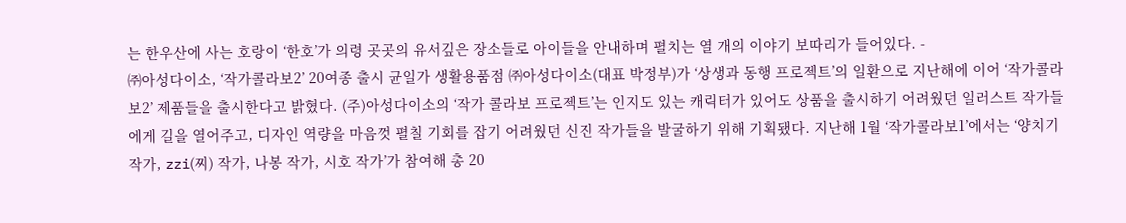는 한우산에 사는 호랑이 ‘한호’가 의령 곳곳의 유서깊은 장소들로 아이들을 안내하며 펼치는 열 개의 이야기 보따리가 들어있다. -
㈜아성다이소, ‘작가콜라보2’ 20여종 출시 균일가 생활용품점 ㈜아성다이소(대표 박정부)가 ‘상생과 동행 프로젝트’의 일환으로 지난해에 이어 ‘작가콜라보2’ 제품들을 출시한다고 밝혔다. (주)아성다이소의 ‘작가 콜라보 프로젝트’는 인지도 있는 캐릭터가 있어도 상품을 출시하기 어려웠던 일러스트 작가들에게 길을 열어주고, 디자인 역량을 마음껏 펼칠 기회를 잡기 어려웠던 신진 작가들을 발굴하기 위해 기획됐다. 지난해 1월 ‘작가콜라보1’에서는 ‘양치기 작가, zzi(찌) 작가, 나봉 작가, 시호 작가’가 참여해 총 20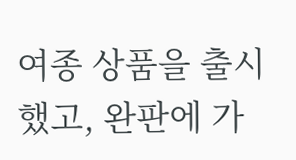여종 상품을 출시했고, 완판에 가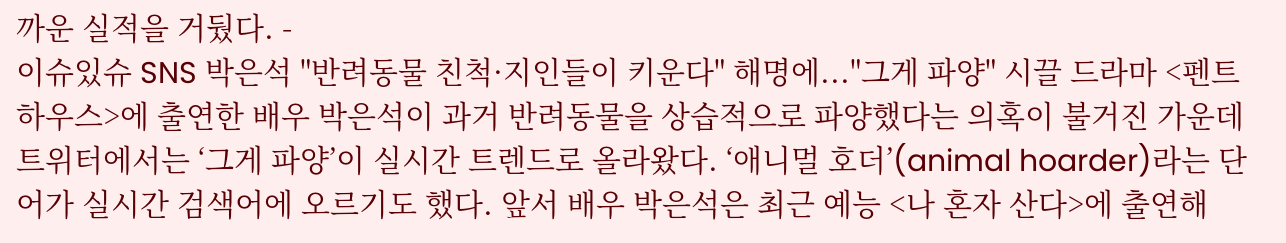까운 실적을 거뒀다. -
이슈있슈 SNS 박은석 "반려동물 친척·지인들이 키운다" 해명에..."그게 파양" 시끌 드라마 <펜트하우스>에 출연한 배우 박은석이 과거 반려동물을 상습적으로 파양했다는 의혹이 불거진 가운데 트위터에서는 ‘그게 파양’이 실시간 트렌드로 올라왔다. ‘애니멀 호더’(animal hoarder)라는 단어가 실시간 검색어에 오르기도 했다. 앞서 배우 박은석은 최근 예능 <나 혼자 산다>에 출연해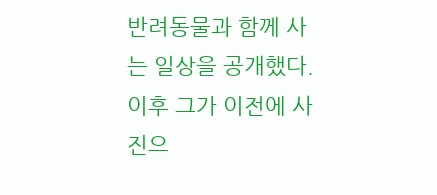반려동물과 함께 사는 일상을 공개했다. 이후 그가 이전에 사진으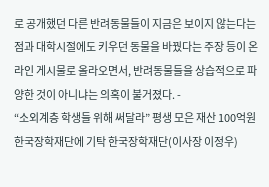로 공개했던 다른 반려동물들이 지금은 보이지 않는다는 점과 대학시절에도 키우던 동물을 바꿨다는 주장 등이 온라인 게시물로 올라오면서, 반려동물들을 상습적으로 파양한 것이 아니냐는 의혹이 불거졌다. -
“소외계층 학생들 위해 써달라” 평생 모은 재산 100억원 한국장학재단에 기탁 한국장학재단(이사장 이정우)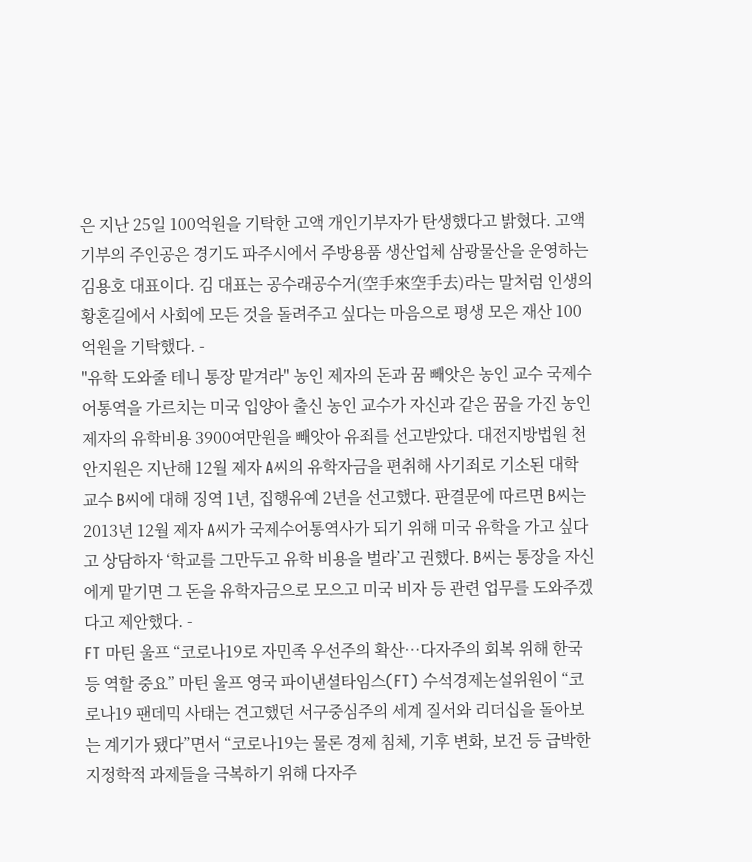은 지난 25일 100억원을 기탁한 고액 개인기부자가 탄생했다고 밝혔다. 고액 기부의 주인공은 경기도 파주시에서 주방용품 생산업체 삼광물산을 운영하는 김용호 대표이다. 김 대표는 공수래공수거(空手來空手去)라는 말처럼 인생의 황혼길에서 사회에 모든 것을 돌려주고 싶다는 마음으로 평생 모은 재산 100억원을 기탁했다. -
"유학 도와줄 테니 통장 맡겨라" 농인 제자의 돈과 꿈 빼앗은 농인 교수 국제수어통역을 가르치는 미국 입양아 출신 농인 교수가 자신과 같은 꿈을 가진 농인 제자의 유학비용 3900여만원을 빼앗아 유죄를 선고받았다. 대전지방법원 천안지원은 지난해 12월 제자 A씨의 유학자금을 편취해 사기죄로 기소된 대학 교수 B씨에 대해 징역 1년, 집행유예 2년을 선고했다. 판결문에 따르면 B씨는 2013년 12월 제자 A씨가 국제수어통역사가 되기 위해 미국 유학을 가고 싶다고 상담하자 ‘학교를 그만두고 유학 비용을 벌라’고 권했다. B씨는 통장을 자신에게 맡기면 그 돈을 유학자금으로 모으고 미국 비자 등 관련 업무를 도와주겠다고 제안했다. -
FT 마틴 울프 “코로나19로 자민족 우선주의 확산…다자주의 회복 위해 한국 등 역할 중요” 마틴 울프 영국 파이낸셜타임스(FT) 수석경제논설위원이 “코로나19 팬데믹 사태는 견고했던 서구중심주의 세계 질서와 리더십을 돌아보는 계기가 됐다”면서 “코로나19는 물론 경제 침체, 기후 변화, 보건 등 급박한 지정학적 과제들을 극복하기 위해 다자주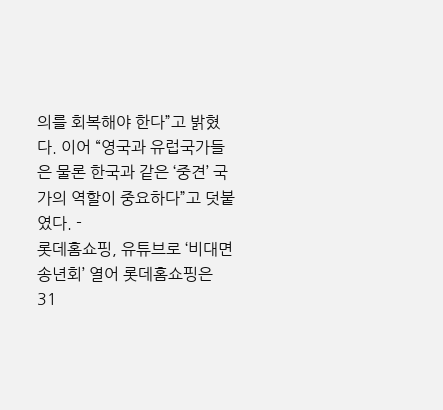의를 회복해야 한다”고 밝혔다. 이어 “영국과 유럽국가들은 물론 한국과 같은 ‘중견’ 국가의 역할이 중요하다”고 덧붙였다. -
롯데홈쇼핑, 유튜브로 ‘비대면 송년회’ 열어 롯데홈쇼핑은 31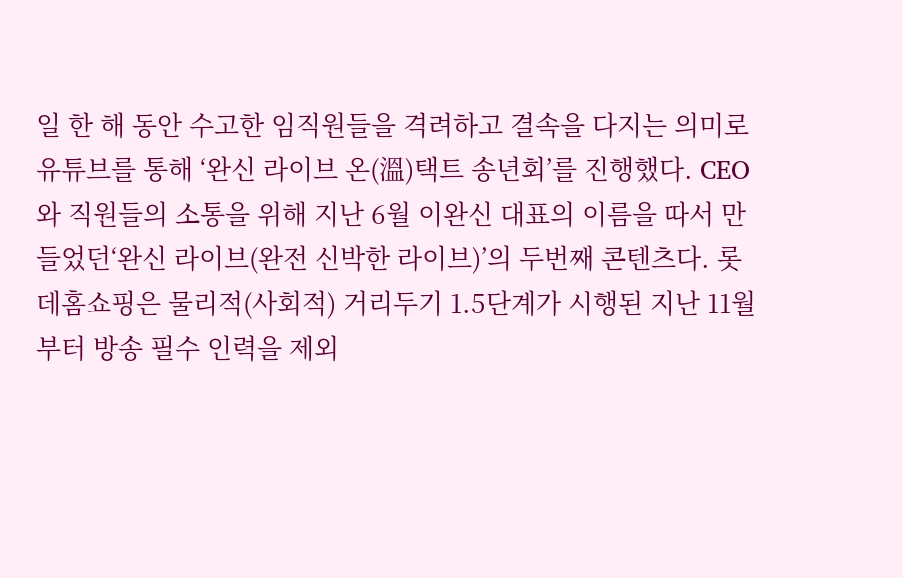일 한 해 동안 수고한 임직원들을 격려하고 결속을 다지는 의미로 유튜브를 통해 ‘완신 라이브 온(溫)택트 송년회’를 진행했다. CEO와 직원들의 소통을 위해 지난 6월 이완신 대표의 이름을 따서 만들었던‘완신 라이브(완전 신박한 라이브)’의 두번째 콘텐츠다. 롯데홈쇼핑은 물리적(사회적) 거리두기 1.5단계가 시행된 지난 11월부터 방송 필수 인력을 제외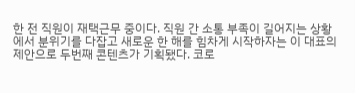한 전 직원이 재택근무 중이다. 직원 간 소통 부족이 길어지는 상황에서 분위기를 다잡고 새로운 한 해를 힘차게 시작하자는 이 대표의 제안으로 두번째 콘텐츠가 기획됐다. 코로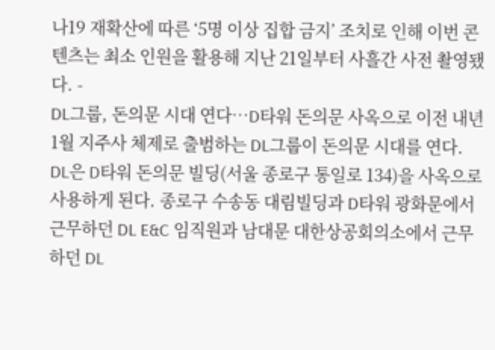나19 재확산에 따른 ‘5명 이상 집합 금지’ 조치로 인해 이번 콘텐츠는 최소 인원을 활용해 지난 21일부터 사흘간 사전 촬영됐다. -
DL그룹, 돈의문 시대 연다…D타워 돈의문 사옥으로 이전 내년 1월 지주사 체제로 출범하는 DL그룹이 돈의문 시대를 연다. DL은 D타워 돈의문 빌딩(서울 종로구 통일로 134)을 사옥으로 사용하게 된다. 종로구 수송동 대림빌딩과 D타워 광화문에서 근무하던 DL E&C 임직원과 남대문 대한상공회의소에서 근무하던 DL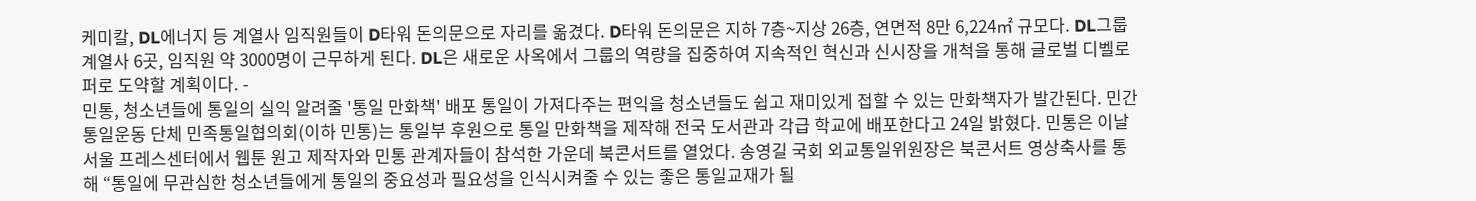케미칼, DL에너지 등 계열사 임직원들이 D타워 돈의문으로 자리를 옮겼다. D타워 돈의문은 지하 7층~지상 26층, 연면적 8만 6,224㎡ 규모다. DL그룹 계열사 6곳, 임직원 약 3000명이 근무하게 된다. DL은 새로운 사옥에서 그룹의 역량을 집중하여 지속적인 혁신과 신시장을 개척을 통해 글로벌 디벨로퍼로 도약할 계획이다. -
민통, 청소년들에 통일의 실익 알려줄 '통일 만화책' 배포 통일이 가져다주는 편익을 청소년들도 쉽고 재미있게 접할 수 있는 만화책자가 발간된다. 민간통일운동 단체 민족통일협의회(이하 민통)는 통일부 후원으로 통일 만화책을 제작해 전국 도서관과 각급 학교에 배포한다고 24일 밝혔다. 민통은 이날 서울 프레스센터에서 웹툰 원고 제작자와 민통 관계자들이 참석한 가운데 북콘서트를 열었다. 송영길 국회 외교통일위원장은 북콘서트 영상축사를 통해 “통일에 무관심한 청소년들에게 통일의 중요성과 필요성을 인식시켜줄 수 있는 좋은 통일교재가 될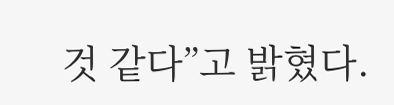것 같다”고 밝혔다.